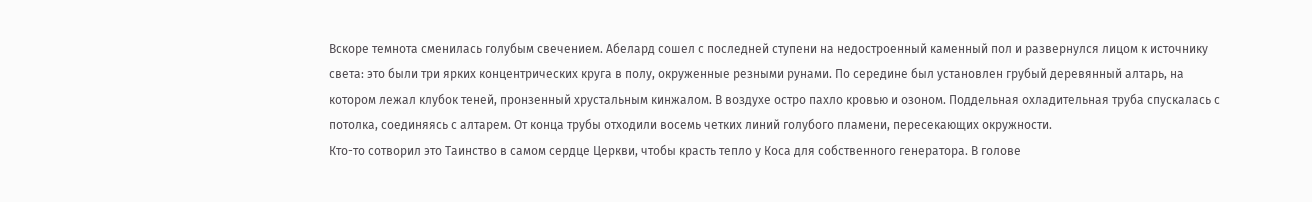Вскоре темнота сменилась голубым свечением. Абелард сошел с последней ступени на недостроенный каменный пол и развернулся лицом к источнику света: это были три ярких концентрических круга в полу, окруженные резными рунами. По середине был установлен грубый деревянный алтарь, на котором лежал клубок теней, пронзенный хрустальным кинжалом. В воздухе остро пахло кровью и озоном. Поддельная охладительная труба спускалась с потолка, соединяясь с алтарем. От конца трубы отходили восемь четких линий голубого пламени, пересекающих окружности.
Кто-то сотворил это Таинство в самом сердце Церкви, чтобы красть тепло у Коса для собственного генератора. В голове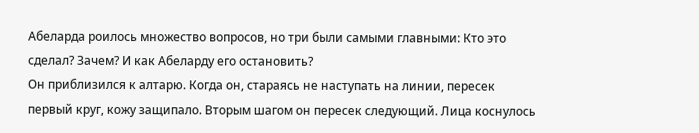Абеларда роилось множество вопросов, но три были самыми главными: Кто это сделал? Зачем? И как Абеларду его остановить?
Он приблизился к алтарю. Когда он, стараясь не наступать на линии, пересек первый круг, кожу защипало. Вторым шагом он пересек следующий. Лица коснулось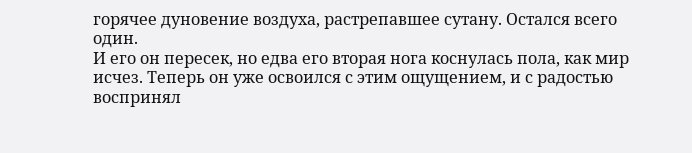горячее дуновение воздуха, растрепавшее сутану. Остался всего один.
И его он пересек, но едва его вторая нога коснулась пола, как мир исчез. Теперь он уже освоился с этим ощущением, и с радостью воспринял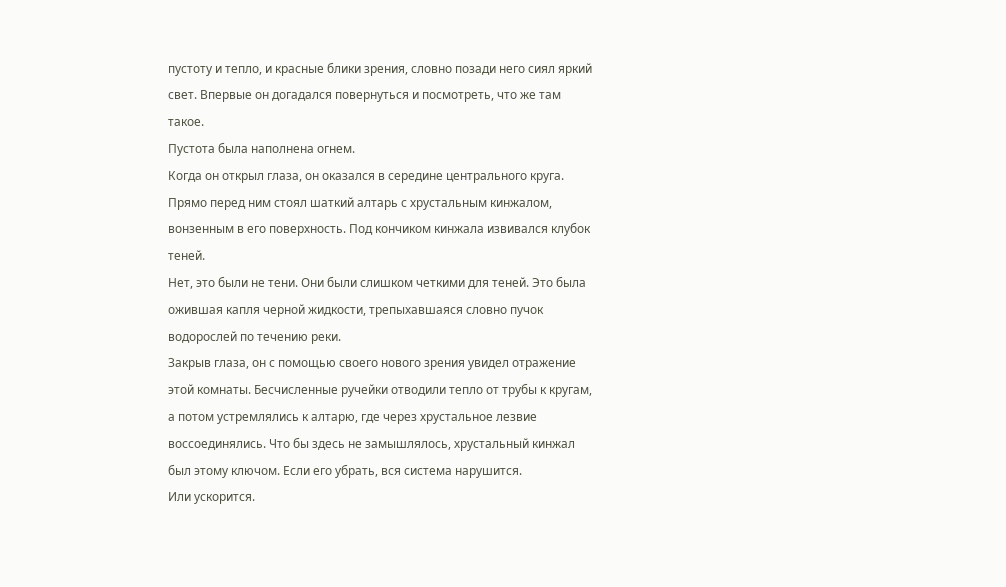пустоту и тепло, и красные блики зрения, словно позади него сиял яркий свет. Впервые он догадался повернуться и посмотреть, что же там такое.
Пустота была наполнена огнем.
Когда он открыл глаза, он оказался в середине центрального круга. Прямо перед ним стоял шаткий алтарь с хрустальным кинжалом, вонзенным в его поверхность. Под кончиком кинжала извивался клубок теней.
Нет, это были не тени. Они были слишком четкими для теней. Это была ожившая капля черной жидкости, трепыхавшаяся словно пучок водорослей по течению реки.
Закрыв глаза, он с помощью своего нового зрения увидел отражение этой комнаты. Бесчисленные ручейки отводили тепло от трубы к кругам, а потом устремлялись к алтарю, где через хрустальное лезвие воссоединялись. Что бы здесь не замышлялось, хрустальный кинжал был этому ключом. Если его убрать, вся система нарушится.
Или ускорится.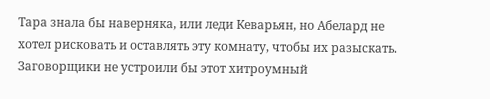Тара знала бы наверняка, или леди Кеварьян, но Абелард не хотел рисковать и оставлять эту комнату, чтобы их разыскать. Заговорщики не устроили бы этот хитроумный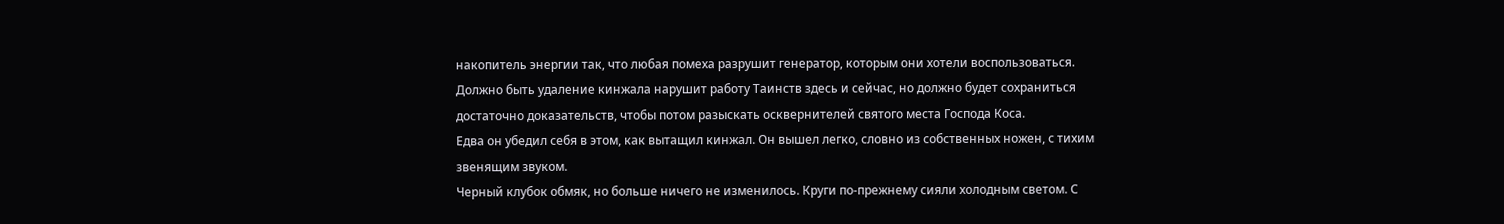накопитель энергии так, что любая помеха разрушит генератор, которым они хотели воспользоваться. Должно быть удаление кинжала нарушит работу Таинств здесь и сейчас, но должно будет сохраниться достаточно доказательств, чтобы потом разыскать осквернителей святого места Господа Коса.
Едва он убедил себя в этом, как вытащил кинжал. Он вышел легко, словно из собственных ножен, с тихим звенящим звуком.
Черный клубок обмяк, но больше ничего не изменилось. Круги по-прежнему сияли холодным светом. С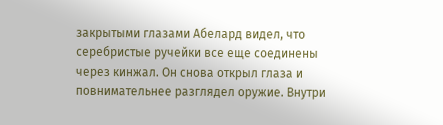закрытыми глазами Абелард видел, что серебристые ручейки все еще соединены через кинжал. Он снова открыл глаза и повнимательнее разглядел оружие. Внутри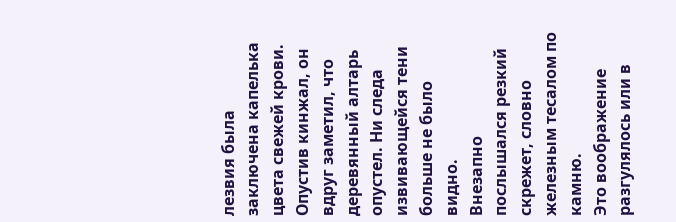лезвия была заключена капелька цвета свежей крови.
Опустив кинжал, он вдруг заметил, что деревянный алтарь опустел. Ни следа извивающейся тени больше не было видно.
Внезапно послышался резкий скрежет, словно железным тесалом по камню.
Это воображение разгулялось или в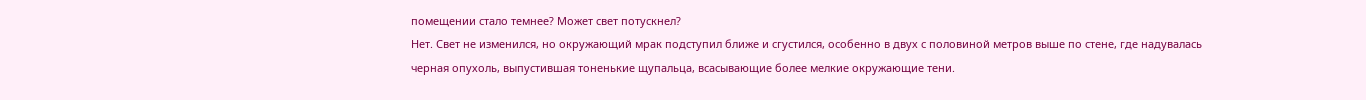помещении стало темнее? Может свет потускнел?
Нет. Свет не изменился, но окружающий мрак подступил ближе и сгустился, особенно в двух с половиной метров выше по стене, где надувалась черная опухоль, выпустившая тоненькие щупальца, всасывающие более мелкие окружающие тени.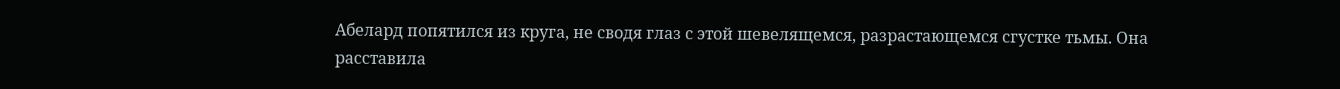Абелард попятился из круга, не сводя глаз с этой шевелящемся, разрастающемся сгустке тьмы. Она расставила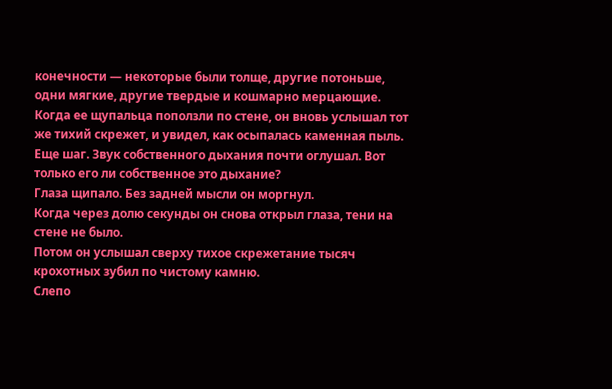конечности — некоторые были толще, другие потоньше, одни мягкие, другие твердые и кошмарно мерцающие. Когда ее щупальца поползли по стене, он вновь услышал тот же тихий скрежет, и увидел, как осыпалась каменная пыль.
Еще шаг. Звук собственного дыхания почти оглушал. Вот только его ли собственное это дыхание?
Глаза щипало. Без задней мысли он моргнул.
Когда через долю секунды он снова открыл глаза, тени на стене не было.
Потом он услышал сверху тихое скрежетание тысяч крохотных зубил по чистому камню.
Слепо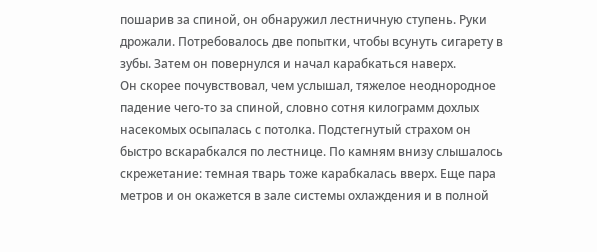пошарив за спиной, он обнаружил лестничную ступень. Руки дрожали. Потребовалось две попытки, чтобы всунуть сигарету в зубы. Затем он повернулся и начал карабкаться наверх.
Он скорее почувствовал, чем услышал, тяжелое неоднородное падение чего-то за спиной, словно сотня килограмм дохлых насекомых осыпалась с потолка. Подстегнутый страхом он быстро вскарабкался по лестнице. По камням внизу слышалось скрежетание: темная тварь тоже карабкалась вверх. Еще пара метров и он окажется в зале системы охлаждения и в полной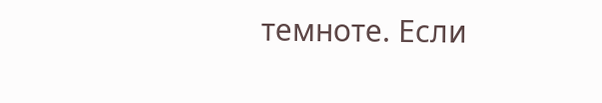темноте. Если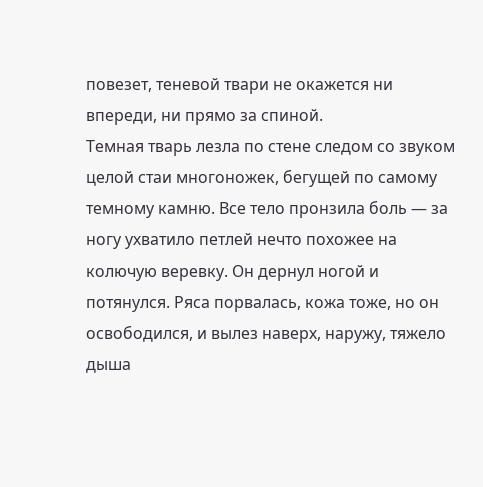повезет, теневой твари не окажется ни впереди, ни прямо за спиной.
Темная тварь лезла по стене следом со звуком целой стаи многоножек, бегущей по самому темному камню. Все тело пронзила боль — за ногу ухватило петлей нечто похожее на колючую веревку. Он дернул ногой и потянулся. Ряса порвалась, кожа тоже, но он освободился, и вылез наверх, наружу, тяжело дыша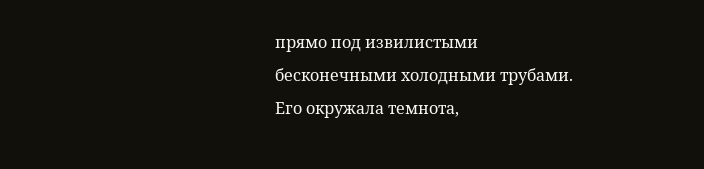прямо под извилистыми бесконечными холодными трубами. Его окружала темнота,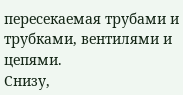пересекаемая трубами и трубками, вентилями и цепями.
Снизу,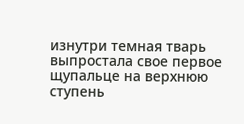изнутри темная тварь выпростала свое первое щупальце на верхнюю ступень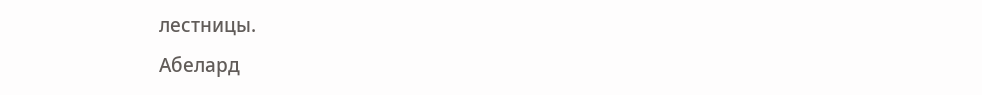лестницы.
Абелард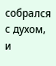собрался с духом, и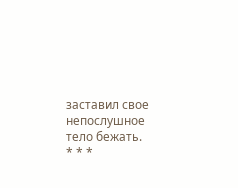заставил свое непослушное тело бежать.
* * *